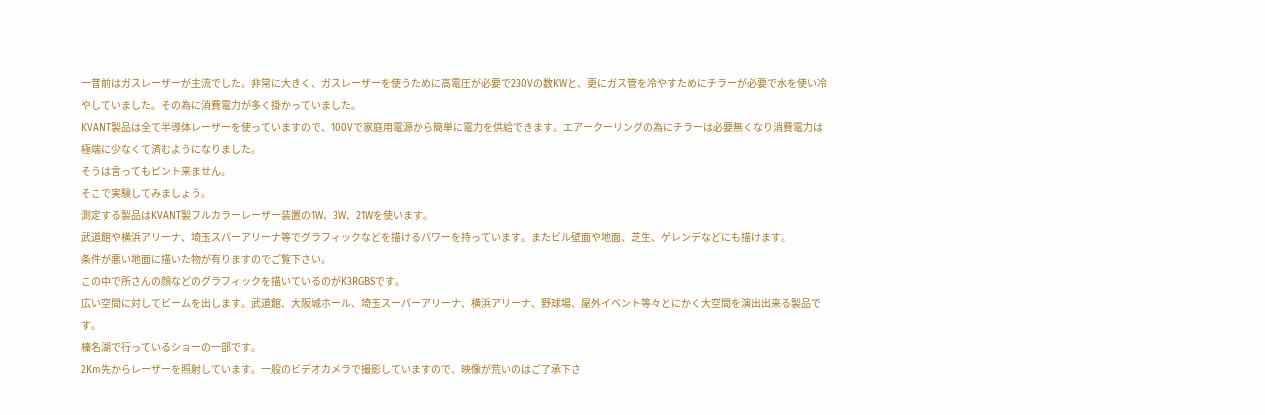一昔前はガスレーザーが主流でした。非常に大きく、ガスレーザーを使うために高電圧が必要で230Vの数KWと、更にガス管を冷やすためにチラーが必要で水を使い冷やしていました。その為に消費電力が多く掛かっていました。
KVANT製品は全て半導体レーザーを使っていますので、100Vで家庭用電源から簡単に電力を供給できます。エアークーリングの為にチラーは必要無くなり消費電力は極端に少なくて済むようになりました。
そうは言ってもピント来ません。
そこで実験してみましょう。
測定する製品はKVANT製フルカラーレーザー装置の1W、3W、21Wを使います。
武道館や横浜アリーナ、埼玉スパーアリーナ等でグラフィックなどを描けるパワーを持っています。またビル壁面や地面、芝生、ゲレンデなどにも描けます。
条件が悪い地面に描いた物が有りますのでご覧下さい。
この中で所さんの顔などのグラフィックを描いているのがK3RGBSです。
広い空間に対してビームを出します。武道館、大阪城ホール、埼玉スーパーアリーナ、横浜アリーナ、野球場、屋外イベント等々とにかく大空間を演出出来る製品です。
榛名湖で行っているショーの一部です。
2Km先からレーザーを照射しています。一般のビデオカメラで撮影していますので、映像が荒いのはご了承下さ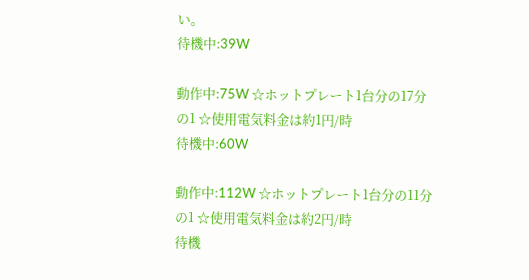い。
待機中:39W

動作中:75W ☆ホットプレート1台分の17分の1 ☆使用電気料金は約1円/時
待機中:60W

動作中:112W ☆ホットプレート1台分の11分の1 ☆使用電気料金は約2円/時
待機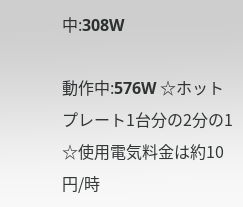中:308W

動作中:576W ☆ホットプレート1台分の2分の1 ☆使用電気料金は約10円/時